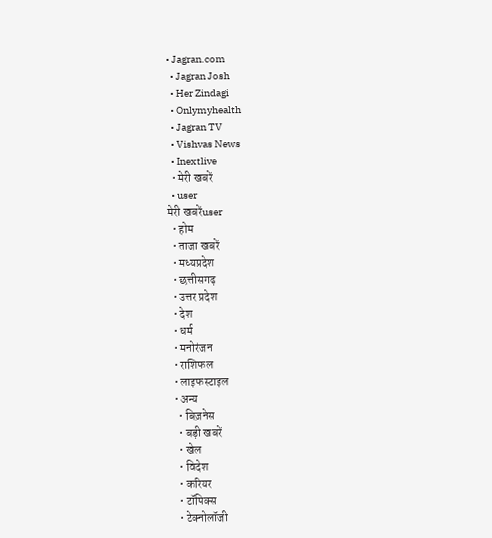• Jagran.com
  • Jagran Josh
  • Her Zindagi
  • Onlymyhealth
  • Jagran TV
  • Vishvas News
  • Inextlive
  • मेरी खबरें
  • user
मेरी खबरेंuser
  • होम
  • ताजा खबरें
  • मध्यप्रदेश
  • छत्तीसगढ़
  • उत्तर प्रदेश
  • देश
  • धर्म
  • मनोरंजन
  • राशिफल
  • लाइफस्टाइल
  • अन्य
    • बिज़नेस
    • बड़ी खबरें
    • खेल
    • विदेश
    • करियर
    • टॉपिक्स
    • टेक्नोलॉजी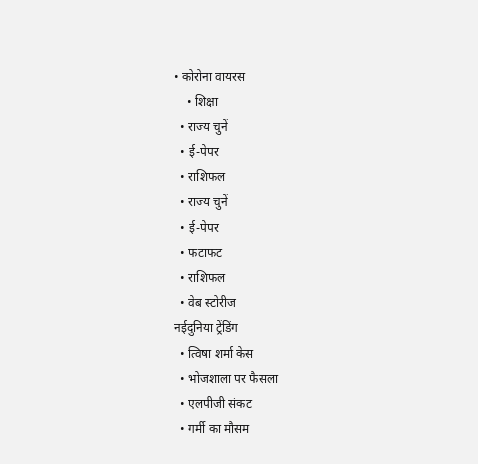• कोरोना वायरस
    • शिक्षा
  • राज्य चुनें
  • ई-पेपर
  • राशिफल
  • राज्य चुनें
  • ई-पेपर
  • फटाफट
  • राशिफल
  • वेब स्टोरीज
नईदुनिया ट्रेंडिंग
  • त्विषा शर्मा केस
  • भोजशाला पर फैसला
  • एलपीजी संकट
  • गर्मी का मौसम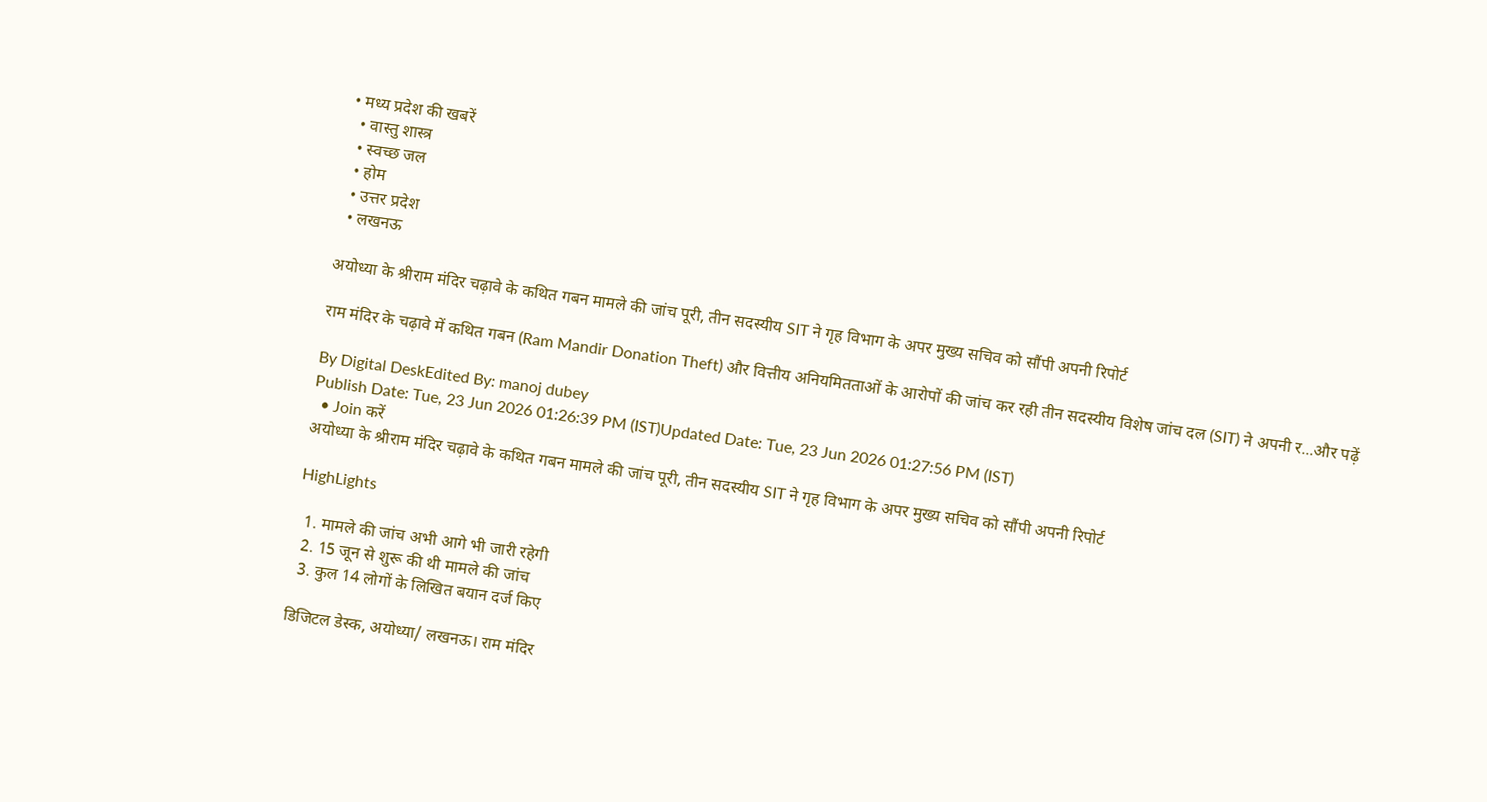• मध्‍य प्रदेश की खबरें
  • वास्‍तु शास्‍त्र
  • स्वच्छ जल
  • होम
  • उत्तर प्रदेश
  • लखनऊ

अयोध्या के श्रीराम मंदिर चढ़ावे के कथित गबन मामले की जांच पूरी, तीन सदस्यीय SIT ने गृह विभाग के अपर मुख्य सचिव को सौंपी अपनी रिपोर्ट

राम मंदिर के चढ़ावे में कथित गबन (Ram Mandir Donation Theft) और वित्तीय अनियमितताओं के आरोपों की जांच कर रही तीन सदस्यीय विशेष जांच दल (SIT) ने अपनी र...और पढ़ें

By Digital DeskEdited By: manoj dubey
Publish Date: Tue, 23 Jun 2026 01:26:39 PM (IST)Updated Date: Tue, 23 Jun 2026 01:27:56 PM (IST)
  • Join करें
अयोध्या के श्रीराम मंदिर चढ़ावे के कथित गबन मामले की जांच पूरी, तीन सदस्यीय SIT ने गृह विभाग के अपर मुख्य सचिव को सौंपी अपनी रिपोर्ट

HighLights

  1. मामले की जांच अभी आगे भी जारी रहेगी
  2. 15 जून से शुरू की थी मामले की जांच
  3. कुल 14 लोगों के लिखित बयान दर्ज किए

डिजिटल डेस्क, अयोध्या/ लखनऊ। राम मंदिर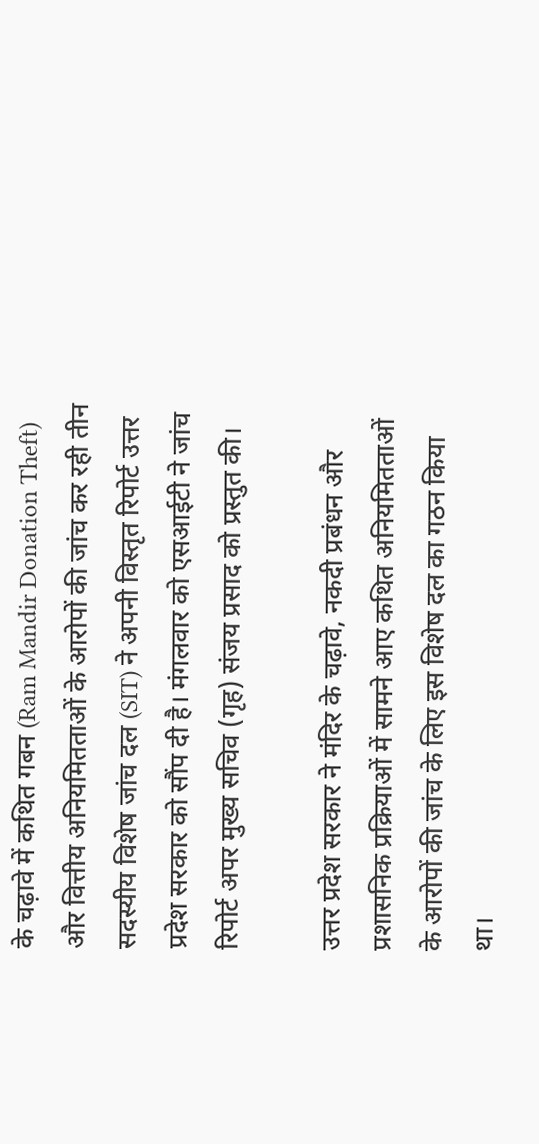के चढ़ावे में कथित गबन (Ram Mandir Donation Theft) और वित्तीय अनियमितताओं के आरोपों की जांच कर रही तीन सदस्यीय विशेष जांच दल (SIT) ने अपनी विस्तृत रिपोर्ट उत्तर प्रदेश सरकार को सौंप दी है। मंगलवार को एसआईटी ने जांच रिपोर्ट अपर मुख्य सचिव (गृह) संजय प्रसाद को प्रस्तुत की।

उत्तर प्रदेश सरकार ने मंदिर के चढ़ावे, नकदी प्रबंधन और प्रशासनिक प्रक्रियाओं में सामने आए कथित अनियमितताओं के आरोपों की जांच के लिए इस विशेष दल का गठन किया था।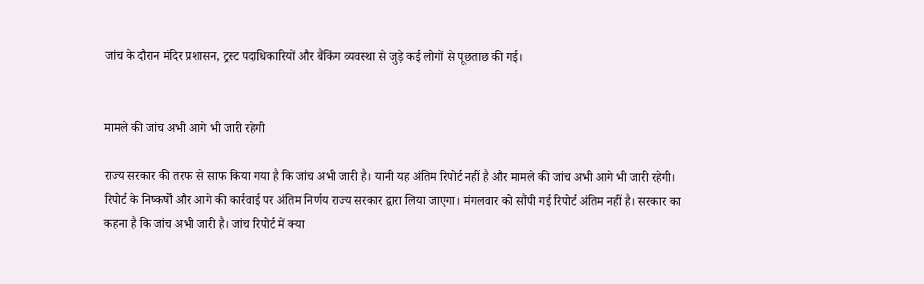जांच के दौरान मंदिर प्रशासन, ट्रस्ट पदाधिकारियों और बैंकिंग व्यवस्था से जुड़े कई लोगों से पूछताछ की गई।


मामले की जांच अभी आगे भी जारी रहेगी

राज्य सरकार की तरफ से साफ किया गया है कि जांच अभी जारी है। यानी यह अंतिम रिपोर्ट नहीं है और मामले की जांच अभी आगे भी जारी रहेगी। रिपोर्ट के निष्कर्षों और आगे की कार्रवाई पर अंतिम निर्णय राज्य सरकार द्वारा लिया जाएगा। मंगलवार को सौंपी गई रिपोर्ट अंतिम नहीं है। सरकार का कहना है कि जांच अभी जारी है। जांच रिपोर्ट में क्या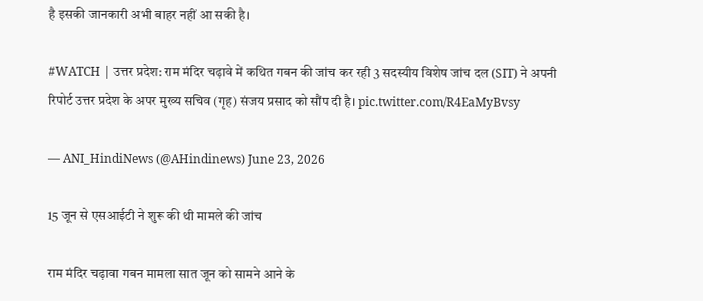है इसकी जानकारी अभी बाहर नहीं आ सकी है।

#WATCH | उत्तर प्रदेश: राम मंदिर चढ़ावे में कथित गबन की जांच कर रही 3 सदस्यीय विशेष जांच दल (SIT) ने अपनी रिपोर्ट उत्तर प्रदेश के अपर मुख्य सचिव (गृह) संजय प्रसाद को सौंप दी है। pic.twitter.com/R4EaMyBvsy

— ANI_HindiNews (@AHindinews) June 23, 2026

15 जून से एसआईटी ने शुरू की थी मामले की जांच

राम मंदिर चढ़ावा गबन मामला सात जून को सामने आने के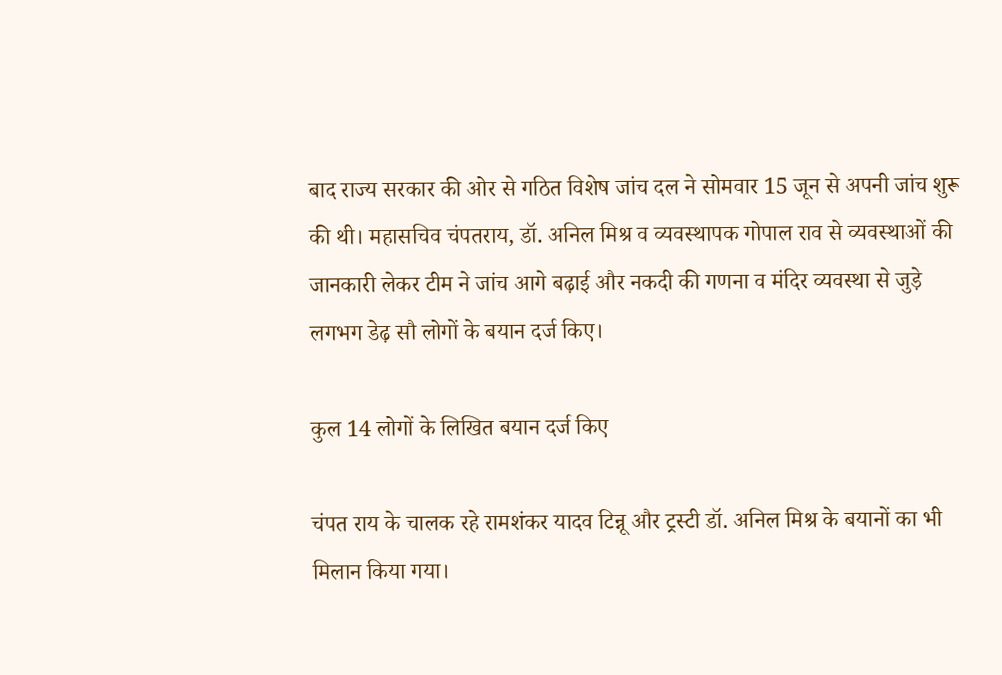बाद राज्य सरकार की ओर से गठित विशेष जांच दल ने सोमवार 15 जून से अपनी जांच शुरू की थी। महासचिव चंपतराय, डॉ. अनिल मिश्र व व्यवस्थापक गोपाल राव से व्यवस्थाओं की जानकारी लेकर टीम ने जांच आगे बढ़ाई और नकदी की गणना व मंदिर व्यवस्था से जुड़े लगभग डेढ़ सौ लोगों के बयान दर्ज किए।

कुल 14 लोगों के लिखित बयान दर्ज किए

चंपत राय के चालक रहे रामशंकर यादव टिन्नू और ट्रस्टी डॉ. अनिल मिश्र के बयानों का भी मिलान किया गया।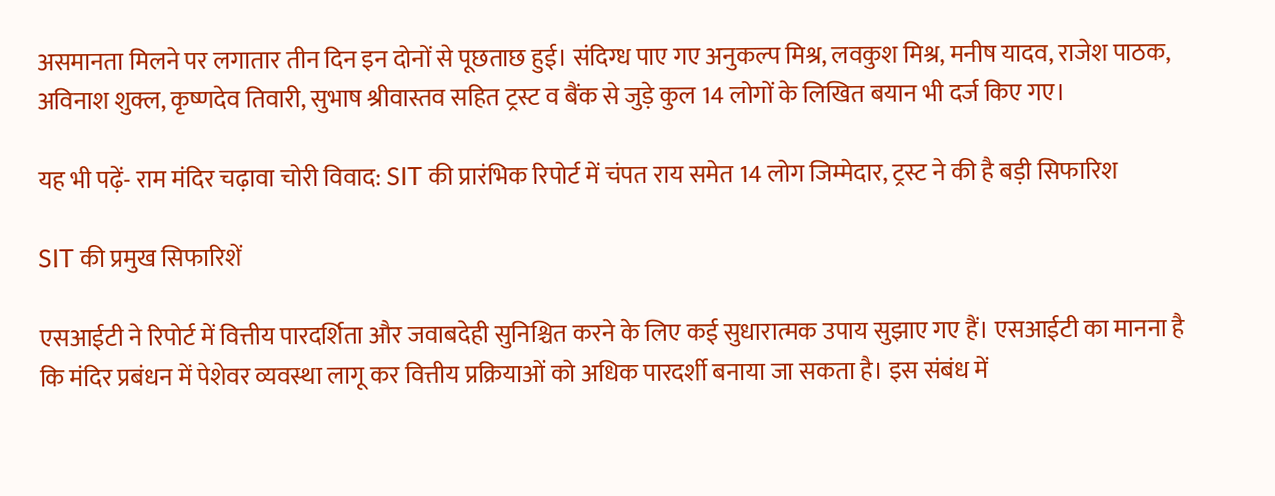असमानता मिलने पर लगातार तीन दिन इन दोनों से पूछताछ हुई। संदिग्ध पाए गए अनुकल्प मिश्र, लवकुश मिश्र, मनीष यादव, राजेश पाठक, अविनाश शुक्ल, कृष्णदेव तिवारी, सुभाष श्रीवास्तव सहित ट्रस्ट व बैंक से जुड़े कुल 14 लोगों के लिखित बयान भी दर्ज किए गए।

यह भी पढ़ें- राम मंदिर चढ़ावा चोरी विवाद: SIT की प्रारंभिक रिपोर्ट में चंपत राय समेत 14 लोग जिम्मेदार, ट्रस्ट ने की है बड़ी सिफारिश

SIT की प्रमुख सिफारिशें

एसआईटी ने रिपोर्ट में वित्तीय पारदर्शिता और जवाबदेही सुनिश्चित करने के लिए कई सुधारात्मक उपाय सुझाए गए हैं। एसआईटी का मानना है कि मंदिर प्रबंधन में पेशेवर व्यवस्था लागू कर वित्तीय प्रक्रियाओं को अधिक पारदर्शी बनाया जा सकता है। इस संबंध में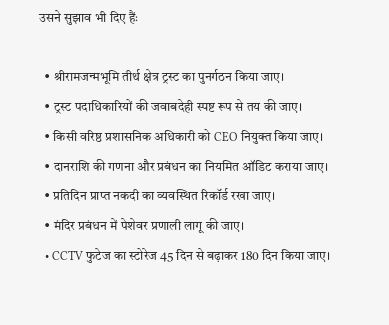उसने सुझाव भी दिए हैंः

  • श्रीरामजन्मभूमि तीर्थ क्षेत्र ट्रस्ट का पुनर्गठन किया जाए।
  • ट्रस्ट पदाधिकारियों की जवाबदेही स्पष्ट रूप से तय की जाए।
  • किसी वरिष्ठ प्रशासनिक अधिकारी को CEO नियुक्त किया जाए।
  • दानराशि की गणना और प्रबंधन का नियमित ऑडिट कराया जाए।
  • प्रतिदिन प्राप्त नकदी का व्यवस्थित रिकॉर्ड रखा जाए।
  • मंदिर प्रबंधन में पेशेवर प्रणाली लागू की जाए।
  • CCTV फुटेज का स्टोरेज 45 दिन से बढ़ाकर 180 दिन किया जाए।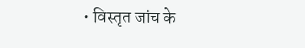• विस्तृत जांच के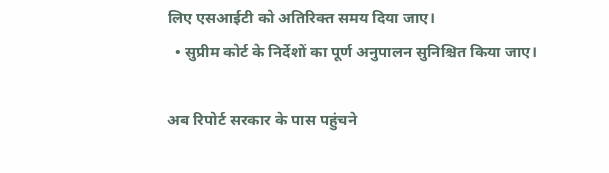लिए एसआईटी को अतिरिक्त समय दिया जाए।
  • सुप्रीम कोर्ट के निर्देशों का पूर्ण अनुपालन सुनिश्चित किया जाए।

अब रिपोर्ट सरकार के पास पहुंचने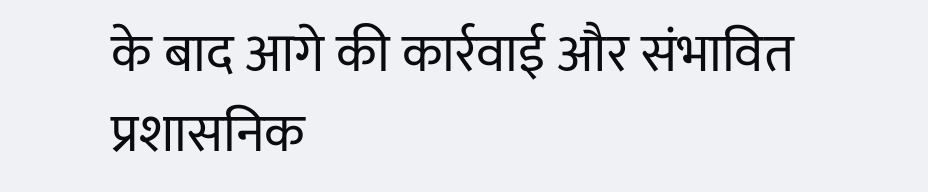के बाद आगे की कार्रवाई और संभावित प्रशासनिक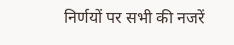निर्णयों पर सभी की नजरें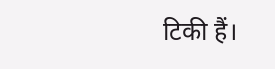टिकी हैं।